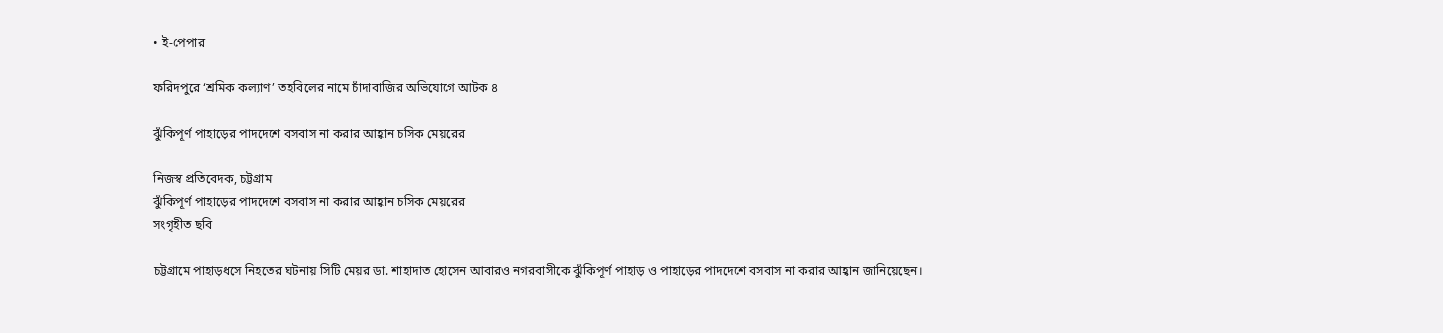• ই-পেপার

ফরিদপুরে ‘শ্রমিক কল্যাণ’ তহবিলের নামে চাঁদাবাজির অভিযোগে আটক ৪

ঝুঁকিপূর্ণ পাহাড়ের পাদদেশে বসবাস না করার আহ্বান চসিক মেয়রের

নিজস্ব প্রতিবেদক, চট্টগ্রাম
ঝুঁকিপূর্ণ পাহাড়ের পাদদেশে বসবাস না করার আহ্বান চসিক মেয়রের
সংগৃহীত ছবি

চট্টগ্রামে পাহাড়ধসে নিহতের ঘটনায় সিটি মেয়র ডা. শাহাদাত হোসেন আবারও নগরবাসীকে ঝুঁকিপূর্ণ পাহাড় ও পাহাড়ের পাদদেশে বসবাস না করার আহ্বান জানিয়েছেন।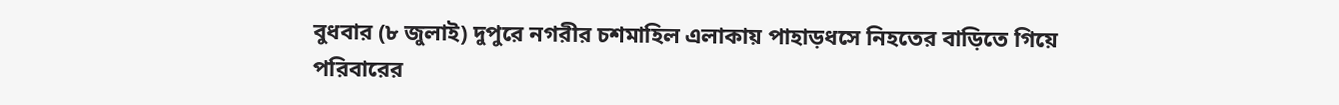বুধবার (৮ জুলাই) দুপুরে নগরীর চশমাহিল এলাকায় পাহাড়ধসে নিহতের বাড়িতে গিয়ে পরিবারের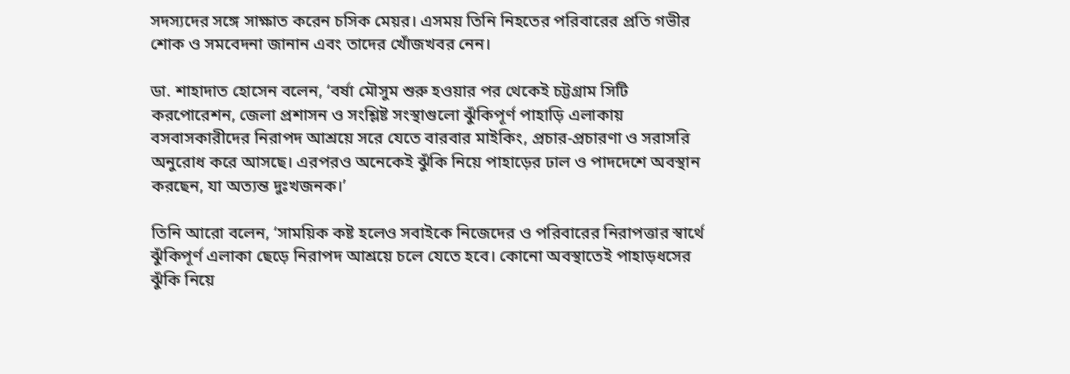সদস্যদের সঙ্গে সাক্ষাত করেন চসিক মেয়র। এসময় তিনি নিহতের পরিবারের প্রতি গভীর শোক ও সমবেদনা জানান এবং তাদের খোঁজখবর নেন।

ডা. শাহাদাত হোসেন বলেন, ‘বর্ষা মৌসুম শুরু হওয়ার পর থেকেই চট্টগ্রাম সিটি করপোরেশন, জেলা প্রশাসন ও সংশ্লিষ্ট সংস্থাগুলো ঝুঁকিপূর্ণ পাহাড়ি এলাকায় বসবাসকারীদের নিরাপদ আশ্রয়ে সরে যেতে বারবার মাইকিং, প্রচার-প্রচারণা ও সরাসরি অনুরোধ করে আসছে। এরপরও অনেকেই ঝুঁকি নিয়ে পাহাড়ের ঢাল ও পাদদেশে অবস্থান করছেন, যা অত্যন্ত দুঃখজনক।’

তিনি আরো বলেন, ‘সাময়িক কষ্ট হলেও সবাইকে নিজেদের ও পরিবারের নিরাপত্তার স্বার্থে ঝুঁকিপূর্ণ এলাকা ছেড়ে নিরাপদ আশ্রয়ে চলে যেতে হবে। কোনো অবস্থাতেই পাহাড়ধসের ঝুঁকি নিয়ে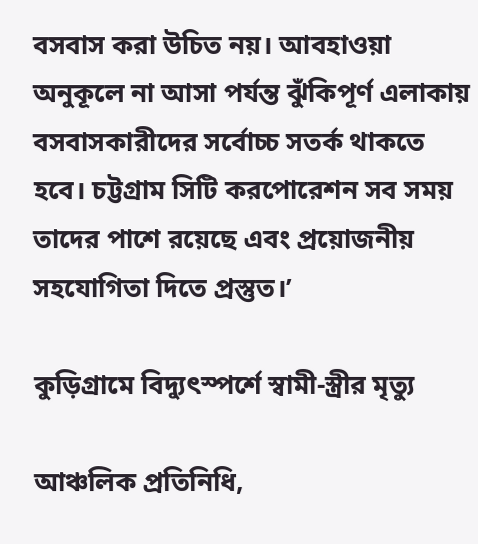বসবাস করা উচিত নয়। আবহাওয়া অনুকূলে না আসা পর্যন্ত ঝুঁকিপূর্ণ এলাকায় বসবাসকারীদের সর্বোচ্চ সতর্ক থাকতে হবে। চট্টগ্রাম সিটি করপোরেশন সব সময় তাদের পাশে রয়েছে এবং প্রয়োজনীয় সহযোগিতা দিতে প্রস্তুত।’

কু‌ড়িগ্রা‌মে বিদ্যুৎস্পর্শে স্বামী-স্ত্রীর মৃত্যু

আঞ্চ‌লিক প্রতিনিধি,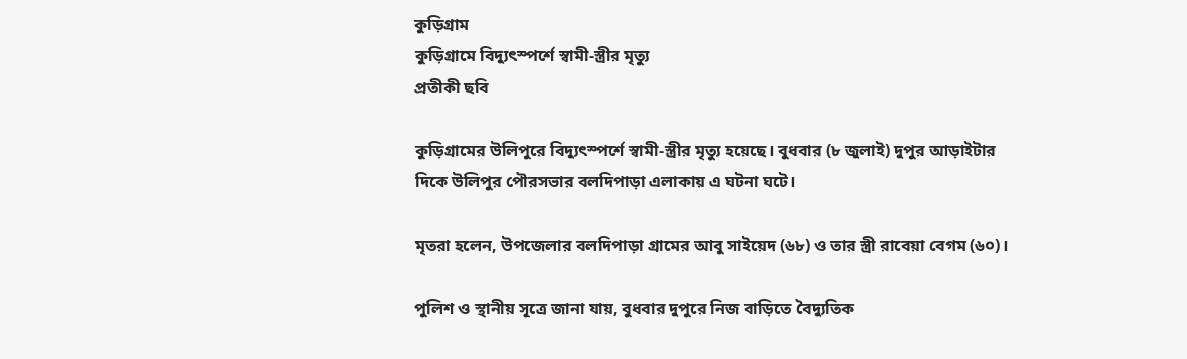কুড়িগ্রাম
কু‌ড়িগ্রা‌মে বিদ্যুৎস্পর্শে স্বামী-স্ত্রীর মৃত্যু
প্রতীকী ছবি

কুড়িগ্রামের উলিপুরে বিদ্যুৎস্পর্শে স্বামী-স্ত্রীর মৃত্যু হয়েছে। বুধবার (৮ জুলাই) দুপুর আড়াইটার দিকে উলিপুর পৌরসভার বলদিপাড়া এলাকায় এ ঘটনা ঘটে।

মৃতরা হলেন, উপজেলার বলদিপাড়া গ্রা‌মের আবু সাইয়েদ (৬৮) ও তার স্ত্রী রা‌বেয়া বেগম (৬০)।

পুলিশ ও স্থানীয় সূত্রে জানা যায়, বুধবার দুপুরে নিজ বাড়িতে বৈদ্যুতিক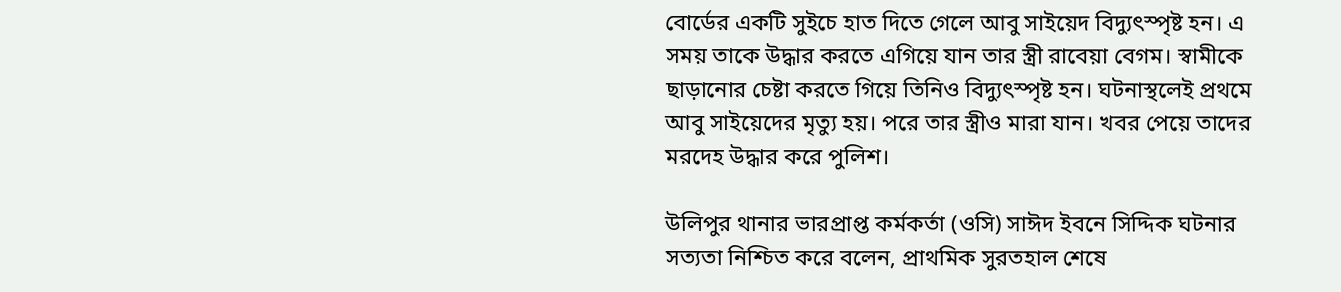বোর্ডের একটি সুইচে হাত দিতে গেলে আবু সাইয়েদ বিদ্যুৎস্পৃষ্ট হন। এ সময় তাকে উদ্ধার করতে এগিয়ে যান তার স্ত্রী রা‌বেয়া বেগম। স্বামীকে ছাড়ানোর চেষ্টা করতে গিয়ে তিনিও বিদ্যুৎস্পৃষ্ট হন। ঘটনাস্থলেই প্রথমে আবু সাইয়েদের মৃত্যু হয়। পরে তার স্ত্রীও মারা যান। খবর পেয়ে তা‌দের মরদেহ উদ্ধার ক‌রে পু‌লিশ।

উলিপুর থানার ভারপ্রাপ্ত কর্মকর্তা (ওসি) সাঈদ ইব‌নে সি‌দ্দিক ঘটনার সত‌্যতা নি‌শ্চিত ক‌রে বলেন, প্রাথ‌মিক সুরতহাল শে‌ষে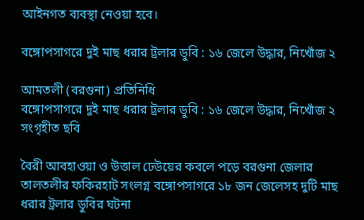আইনগত ব্যবস্থা নেওয়া হবে।

বঙ্গোপসাগরে দুই মাছ ধরার ট্রলার ডুবি : ১৬ জেলে উদ্ধার, নিখোঁজ ২

আমতলী (বরগুনা) প্রতিনিধি
বঙ্গোপসাগরে দুই মাছ ধরার ট্রলার ডুবি : ১৬ জেলে উদ্ধার, নিখোঁজ ২
সংগৃহীত ছবি

বৈরী আবহাওয়া ও উত্তাল ঢেউয়ের কবলে পড়ে বরগুনা জেলার তালতলীর ফকিরহাট সংলগ্ন বঙ্গোপসাগরে ১৮ জন জেলেসহ দুটি মাছ ধরার ট্রলার ডুবির ঘটনা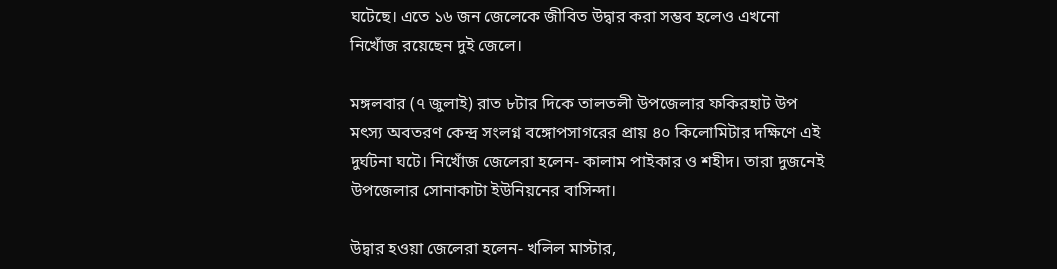ঘটেছে। এতে ১৬ জন জেলেকে জীবিত উদ্বার করা সম্ভব হলেও এখনো নিখোঁজ রয়েছেন দুই জেলে।

মঙ্গলবার (৭ জুলাই) রাত ৮টার দিকে তালতলী উপজেলার ফকিরহাট উপ মৎস্য অবতরণ কেন্দ্র সংলগ্ন বঙ্গোপসাগরের প্রায় ৪০ কিলোমিটার দক্ষিণে এই দুর্ঘটনা ঘটে। নিখোঁজ জেলেরা হলেন- কালাম পাইকার ও শহীদ। তারা দুজনেই উপজেলার সোনাকাটা ইউনিয়নের বাসিন্দা।

উদ্বার হওয়া জেলেরা হলেন- খলিল মাস্টার,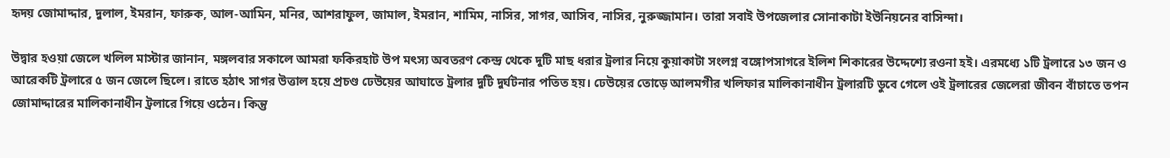হৃদয় জোমাদ্দার, দুলাল, ইমরান, ফারুক, আল-আমিন, মনির, আশরাফুল, জামাল, ইমরান, শামিম, নাসির, সাগর, আসিব, নাসির, নুরুজ্জামান। তারা সবাই উপজেলার সোনাকাটা ইউনিয়নের বাসিন্দা।

উদ্বার হওয়া জেলে খলিল মাস্টার জানান, মঙ্গলবার সকালে আমরা ফকিরহাট উপ মৎস্য অবতরণ কেন্দ্র থেকে দুটি মাছ ধরার ট্রলার নিয়ে কুয়াকাটা সংলগ্ন বঙ্গোপসাগরে ইলিশ শিকারের উদ্দেশ্যে রওনা হই। এরমধ্যে ১টি ট্রলারে ১৩ জন ও আরেকটি ট্রলারে ৫ জন জেলে ছিলে। রাতে হঠাৎ সাগর উত্তাল হয়ে প্রচণ্ড ঢেউয়ের আঘাতে ট্রলার দুটি দুর্ঘটনার পতিত হয়। ঢেউয়ের তোড়ে আলমগীর খলিফার মালিকানাধীন ট্রলারটি ডুবে গেলে ওই ট্রলারের জেলেরা জীবন বাঁচাতে তপন জোমাদ্দারের মালিকানাধীন ট্রলারে গিয়ে ওঠেন। কিন্তু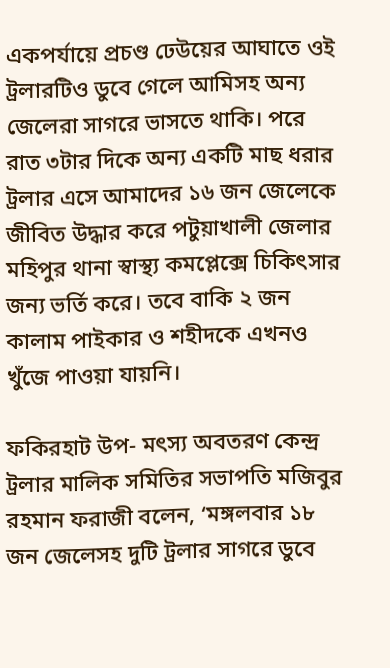একপর্যায়ে প্রচণ্ড ঢেউয়ের আঘাতে ওই ট্রলারটিও ডুবে গেলে আমিসহ অন্য জেলেরা সাগরে ভাসতে থাকি। পরে রাত ৩টার দিকে অন্য একটি মাছ ধরার ট্রলার এসে আমাদের ১৬ জন জেলেকে জীবিত উদ্ধার করে পটুয়াখালী জেলার মহিপুর থানা স্বাস্থ্য কমপ্লেক্সে চিকিৎসার জন্য ভর্তি করে। তবে বাকি ২ জন কালাম পাইকার ও শহীদকে এখনও খুঁজে পাওয়া যায়নি।

ফকিরহাট উপ- মৎস্য অবতরণ কেন্দ্র ট্রলার মালিক সমিতির সভাপতি মজিবুর রহমান ফরাজী বলেন, ‘মঙ্গলবার ১৮ জন জেলেসহ দুটি ট্রলার সাগরে ডুবে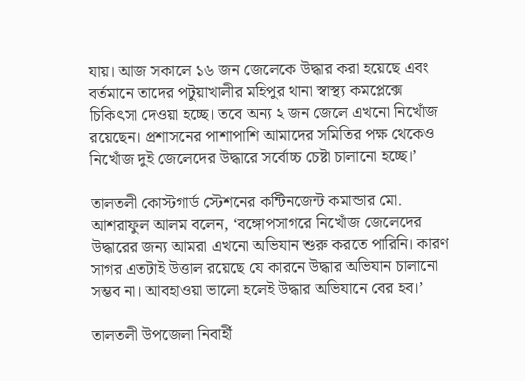যায়। আজ সকালে ১৬ জন জেলেকে উদ্ধার করা হয়েছে এবং বর্তমানে তাদের পটুয়াখালীর মহিপুর থানা স্বাস্থ্য কমপ্লেক্সে চিকিৎসা দেওয়া হচ্ছে। তবে অন্য ২ জন জেলে এখনো নিখোঁজ রয়েছেন। প্রশাসনের পাশাপাশি আমাদের সমিতির পক্ষ থেকেও নিখোঁজ দুই জেলেদের উদ্ধারে সর্বোচ্চ চেষ্টা চালানো হচ্ছে।’

তালতলী কোস্টগার্ড স্টেশনের কন্টিনজেন্ট কমান্ডার মো. আশরাফুল আলম বলেন, ‘বঙ্গোপসাগরে নিখোঁজ জেলেদের উদ্ধারের জন্য আমরা এখনো অভিযান শুরু করতে পারিনি। কারণ সাগর এতটাই উত্তাল রয়েছে যে কারনে উদ্ধার অভিযান চালানো সম্ভব না। আবহাওয়া ভালো হলেই উদ্ধার অভিযানে বের হব।’

তালতলী উপজেলা নিবার্হী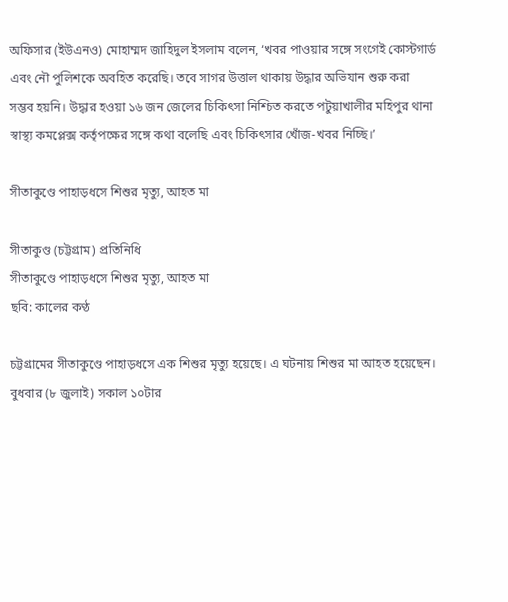অফিসার (ইউএনও) মোহাম্মদ জাহিদুল ইসলাম বলেন, ‘খবর পাওয়ার সঙ্গে সংগেই কোস্টগার্ড এবং নৌ পুলিশকে অবহিত করেছি। তবে সাগর উত্তাল থাকায় উদ্ধার অভিযান শুরু করা সম্ভব হয়নি। উদ্ধার হওয়া ১৬ জন জেলের চিকিৎসা নিশ্চিত করতে পটুয়াখালীর মহিপুর থানা স্বাস্থ্য কমপ্লেক্স কর্তৃপক্ষের সঙ্গে কথা বলেছি এবং চিকিৎসার খোঁজ-খবর নিচ্ছি।’

সীতাকুণ্ডে পাহাড়ধসে শিশুর মৃত্যু, আহত মা

সীতাকুণ্ড (চট্টগ্রাম) প্রতিনিধি
সীতাকুণ্ডে পাহাড়ধসে শিশুর মৃত্যু, আহত মা
ছবি: কালের কণ্ঠ

চট্টগ্রামের সীতাকুণ্ডে পাহাড়ধসে এক শিশুর মৃত্যু হয়েছে। এ ঘটনায় শিশুর মা আহত হয়েছেন। বুধবার (৮ জুলাই) সকাল ১০টার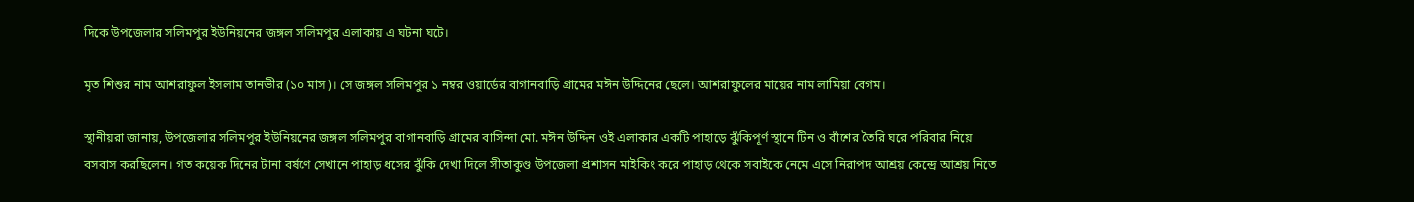দিকে উপজেলার সলিমপুর ইউনিয়নের জঙ্গল সলিমপুর এলাকায় এ ঘটনা ঘটে।

মৃত শিশুর নাম আশরাফুল ইসলাম তানভীর (১০ মাস)। সে জঙ্গল সলিমপুর ১ নম্বর ওয়ার্ডের বাগানবাড়ি গ্রামের মঈন উদ্দিনের ছেলে। আশরাফুলের মায়ের নাম লামিয়া বেগম।

স্থানীয়রা জানায়, উপজেলার সলিমপুর ইউনিয়নের জঙ্গল সলিমপুর বাগানবাড়ি গ্রামের বাসিন্দা মো. মঈন উদ্দিন ওই এলাকার একটি পাহাড়ে ঝুঁকিপূর্ণ স্থানে টিন ও বাঁশের তৈরি ঘরে পরিবার নিয়ে বসবাস করছিলেন। গত কয়েক দিনের টানা বর্ষণে সেখানে পাহাড় ধসের ঝুঁকি দেখা দিলে সীতাকুণ্ড উপজেলা প্রশাসন মাইকিং করে পাহাড় থেকে সবাইকে নেমে এসে নিরাপদ আশ্রয় কেন্দ্রে আশ্রয় নিতে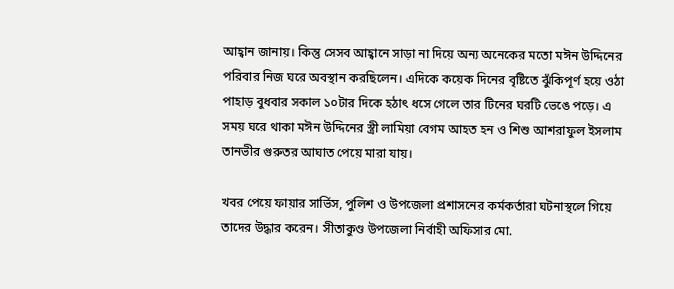আহ্বান জানায়। কিন্তু সেসব আহ্বানে সাড়া না দিয়ে অন্য অনেকের মতো মঈন উদ্দিনের পরিবার নিজ ঘরে অবস্থান করছিলেন। এদিকে কয়েক দিনের বৃষ্টিতে ঝুঁকিপূর্ণ হয়ে ওঠা পাহাড় বুধবার সকাল ১০টার দিকে হঠাৎ ধসে গেলে তার টিনের ঘরটি ভেঙে পড়ে। এ সময় ঘরে থাকা মঈন উদ্দিনের স্ত্রী লামিয়া বেগম আহত হন ও শিশু আশরাফুল ইসলাম তানভীর গুরুতর আঘাত পেয়ে মারা যায়।

খবর পেয়ে ফায়ার সার্ভিস, পুলিশ ও উপজেলা প্রশাসনের কর্মকর্তারা ঘটনাস্থলে গিয়ে তাদের উদ্ধার করেন। সীতাকুণ্ড উপজেলা নির্বাহী অফিসার মো.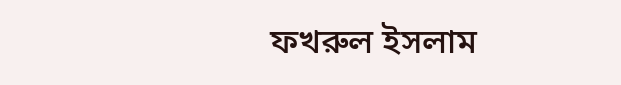ফখরুল ইসলাম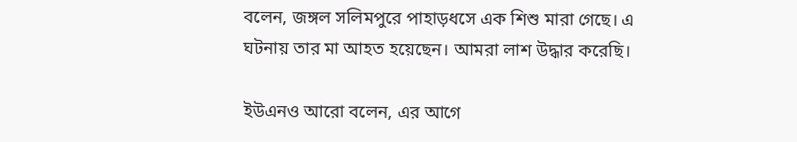বলেন, জঙ্গল সলিমপুরে পাহাড়ধসে এক শিশু মারা গেছে। এ ঘটনায় তার মা আহত হয়েছেন। আমরা লাশ উদ্ধার করেছি।

ইউএনও আরো বলেন, এর আগে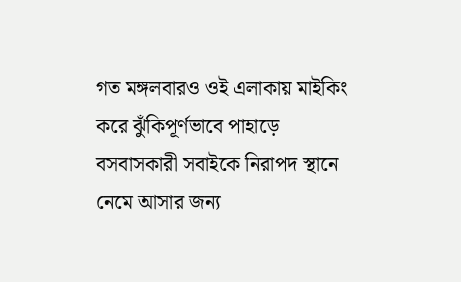গত মঙ্গলবারও ওই এলাকায় মাইকিং করে ঝুঁকিপূর্ণভাবে পাহাড়ে বসবাসকারী সবাইকে নিরাপদ স্থানে নেমে আসার জন্য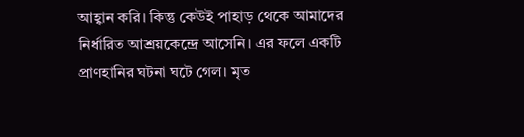আহ্বান করি। কিন্তু কেউই পাহাড় থেকে আমাদের নির্ধারিত আশ্রয়কেন্দ্রে আসেনি। এর ফলে একটি প্রাণহানির ঘটনা ঘটে গেল। মৃত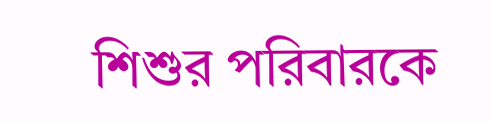শিশুর পরিবারকে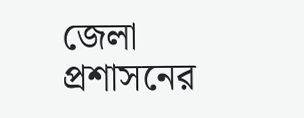জেলা প্রশাসনের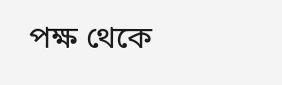পক্ষ থেকে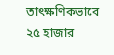তাৎক্ষণিকভাবে ২৫ হাজার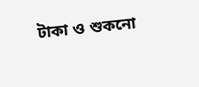টাকা ও শুকনো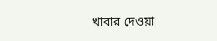খাবার দেওয়া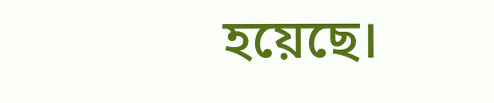হয়েছে।